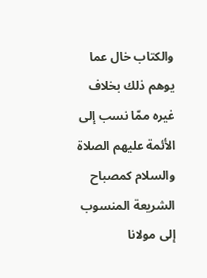والكتاب خال عما يوهم ذلك بخلاف غيره ممّا نسب إلى الأئمة عليهم الصلاة والسلام كمصباح الشريعة المنسوب إلى مولانا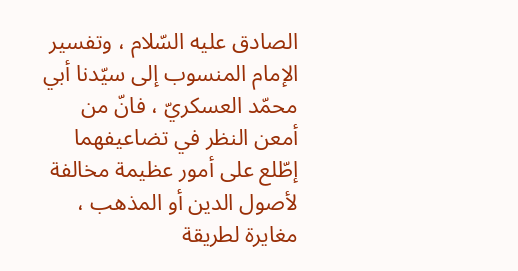الصادق عليه السّلام ، وتفسير الإمام المنسوب إلى سيّدنا أبي محمّد العسكريّ ، فانّ من أمعن النظر في تضاعيفهما إطّلع على أمور عظيمة مخالفة لأصول الدين أو المذهب ، مغايرة لطريقة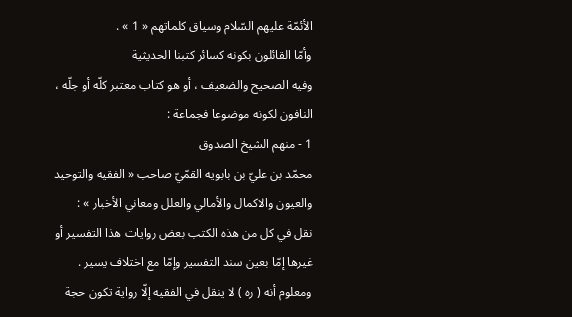الأئمّة عليهم السّلام وسياق كلماتهم « 1 » .
وأمّا القائلون بكونه كسائر كتبنا الحديثية
وفيه الصحيح والضعيف ، أو هو كتاب معتبر كلّه أو جلّه ، النافون لكونه موضوعا فجماعة :
1 - منهم الشيخ الصدوق
محمّد بن عليّ بن بابويه القمّيّ صاحب « الفقيه والتوحيد والعيون والاكمال والأمالي والعلل ومعاني الأخبار » :
نقل في كل من هذه الكتب بعض روايات هذا التفسير أو غيرها إمّا بعين سند التفسير وإمّا مع اختلاف يسير .
ومعلوم أنه ( ره ) لا ينقل في الفقيه إلّا رواية تكون حجة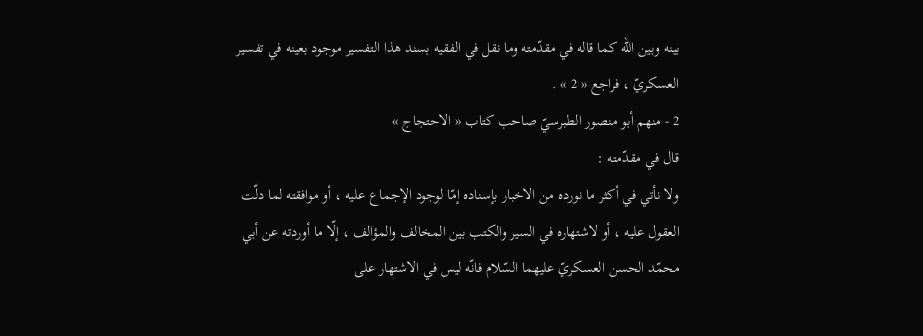بينه وبين اللّه كما قاله في مقدّمته وما نقل في الفقيه بسند هذا التفسير موجود بعينه في تفسير العسكريّ ، فراجع « 2 » .
2 - منهم أبو منصور الطبرسيّ صاحب كتاب « الاحتجاج »
قال في مقدّمته :
ولا نأتي في أكثر ما نورده من الاخبار بإسناده إمّا لوجود الإجماع عليه ، أو موافقته لما دلّت العقول عليه ، أو لاشتهاره في السير والكتب بين المخالف والمؤالف ، إلّا ما أوردته عن أبي محمّد الحسن العسكريّ عليهما السّلام فانّه ليس في الاشتهار على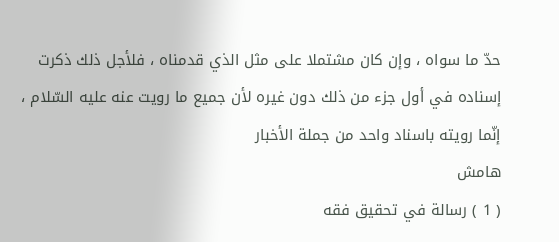حدّ ما سواه ، وإن كان مشتملا على مثل الذي قدمناه ، فلأجل ذلك ذكرت إسناده في أول جزء من ذلك دون غيره لأن جميع ما رويت عنه عليه السّلام ، إنّما رويته باسناد واحد من جملة الأخبار
هامش
( 1 ) رسالة في تحقيق فقه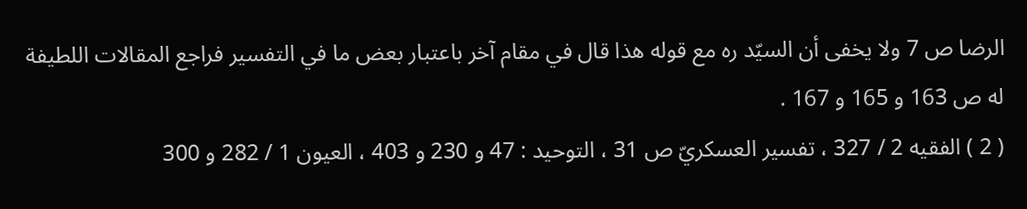الرضا ص 7 ولا يخفى أن السيّد ره مع قوله هذا قال في مقام آخر باعتبار بعض ما في التفسير فراجع المقالات اللطيفة له ص 163 و 165 و 167 .
( 2 ) الفقيه 2 / 327 ، تفسير العسكريّ ص 31 ، التوحيد : 47 و 230 و 403 ، العيون 1 / 282 و 300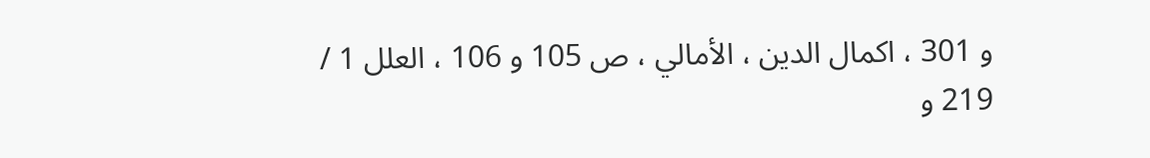و 301 ، اكمال الدين ، الأمالي ، ص 105 و 106 ، العلل 1 / 219 و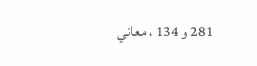281 و 134 ، معاني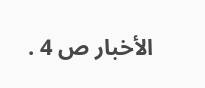الأخبار ص 4 .